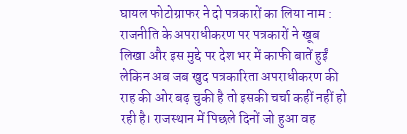घायल फोटोग्राफर ने दो पत्रकारों का लिया नाम : राजनीति के अपराधीकरण पर पत्रकारों ने खूब लिखा और इस मुद्दे पर देश भर में काफी बातें हुईं लेकिन अब जब खुद पत्रकारिता अपराधीकरण की राह की ओर बढ़ चुकी है तो इसकी चर्चा कहीं नहीं हो रही है। राजस्थान में पिछले दिनों जो हुआ वह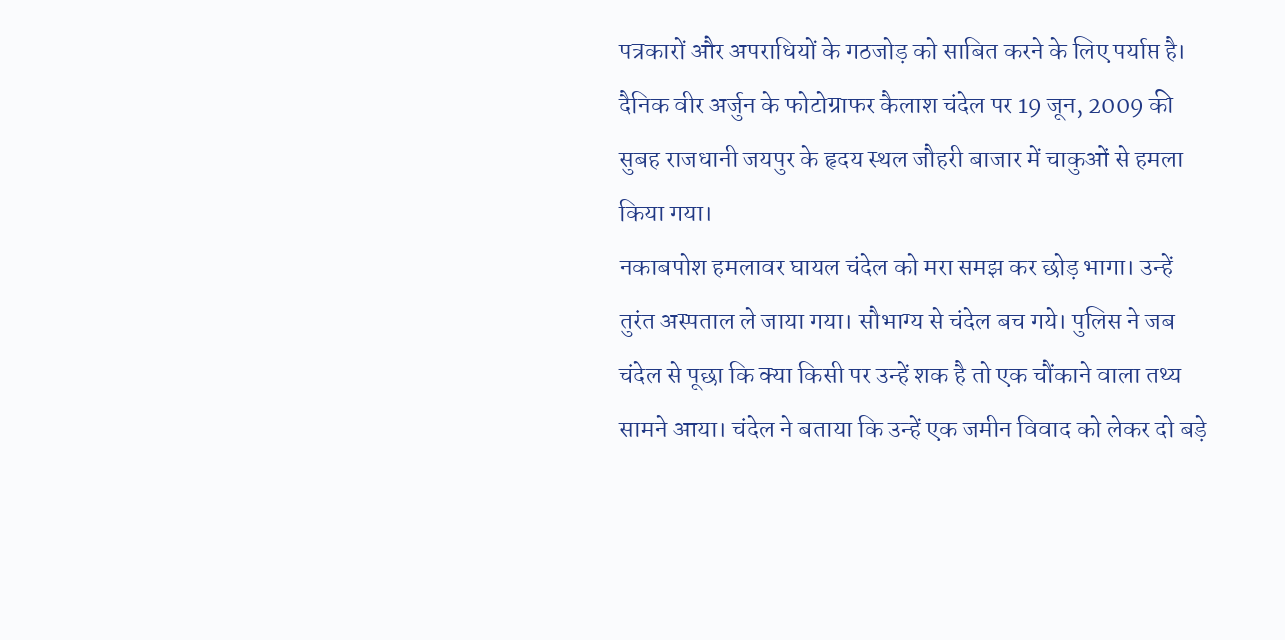पत्रकारों और अपराधियों के गठजोड़ को साबित करने के लिए पर्याप्त है। दैनिक वीर अर्जुन के फोटोग्राफर कैलाश चंदेल पर 19 जून, 2009 की सुबह राजधानी जयपुर के हृदय स्थल जौहरी बाजार में चाकुओं से हमला किया गया।
नकाबपोश हमलावर घायल चंदेल को मरा समझ कर छोड़ भागा। उन्हें तुरंत अस्पताल ले जाया गया। सौभाग्य से चंदेल बच गये। पुलिस ने जब चंदेल से पूछा कि क्या किसी पर उन्हें शक है तो एक चौंकाने वाला तथ्य सामने आया। चंदेल ने बताया कि उन्हें एक जमीन विवाद को लेकर दो बड़े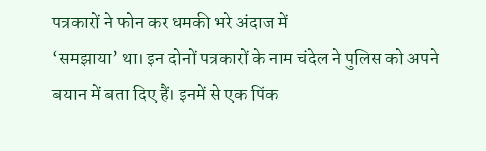पत्रकारों ने फोन कर धमकी भरे अंदाज में
‘समझाया’ था। इन दोनों पत्रकारों के नाम चंदेल ने पुलिस को अपने बयान में बता दिए हैं। इनमें से एक पिंक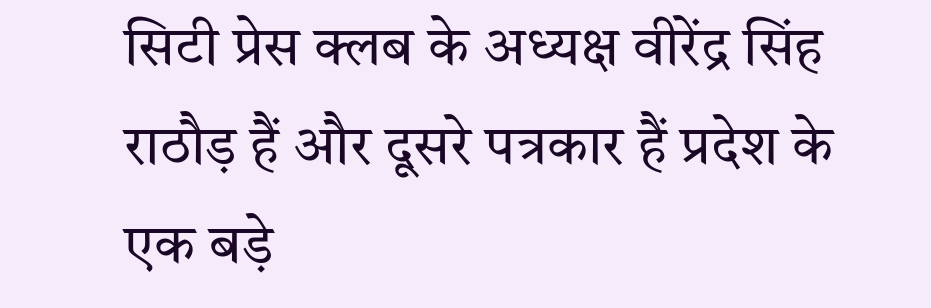सिटी प्रेस क्लब के अध्यक्ष वीरेंद्र सिंह राठौड़ हैं और दूसरे पत्रकार हैं प्रदेश के एक बड़े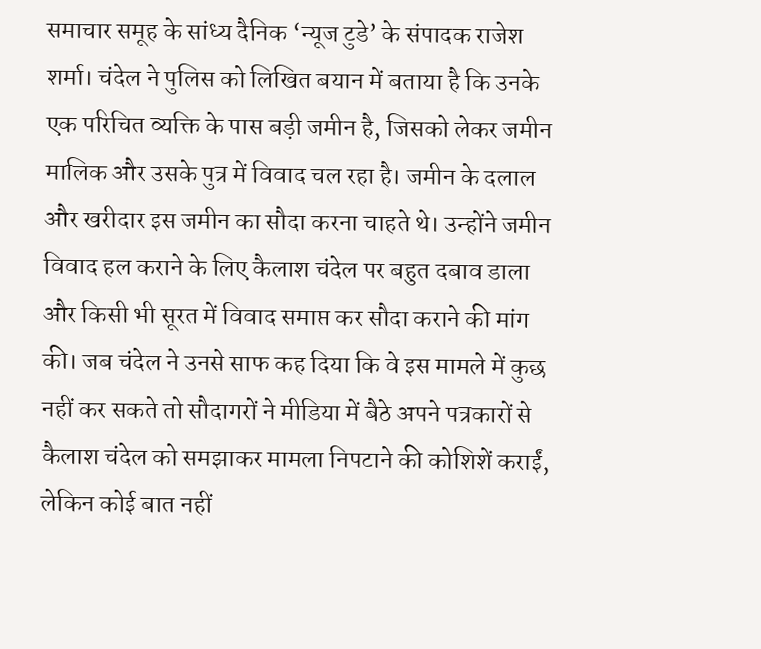समाचार समूह के सांध्य दैनिक ‘न्यूज टुडे’ के संपादक राजेश शर्मा। चंदेल ने पुलिस को लिखित बयान में बताया है कि उनके एक परिचित व्यक्ति के पास बड़ी जमीन है, जिसको लेकर जमीन मालिक और उसके पुत्र में विवाद चल रहा है। जमीन के दलाल और खरीदार इस जमीन का सौदा करना चाहते थे। उन्होंने जमीन विवाद हल कराने के लिए कैलाश चंदेल पर बहुत दबाव डाला और किसी भी सूरत में विवाद समाप्त कर सौदा कराने की मांग की। जब चंदेल ने उनसे साफ कह दिया कि वे इस मामले में कुछ नहीं कर सकते तो सौदागरों ने मीडिया में बैठे अपने पत्रकारों से कैलाश चंदेल को समझाकर मामला निपटाने की कोशिशें कराईं, लेकिन कोई बात नहीं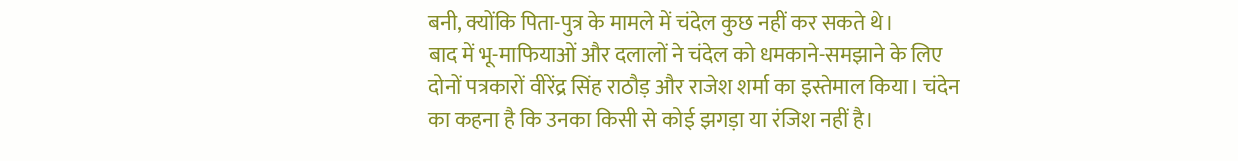बनी, क्योंकि पिता-पुत्र के मामले में चंदेल कुछ नहीं कर सकते थे।
बाद में भू-माफियाओं और दलालों ने चंदेल को धमकाने-समझाने के लिए दोनों पत्रकारों वीरेंद्र सिंह राठौड़ और राजेश शर्मा का इस्तेमाल किया। चंदेन का कहना है कि उनका किसी से कोई झगड़ा या रंजिश नहीं है।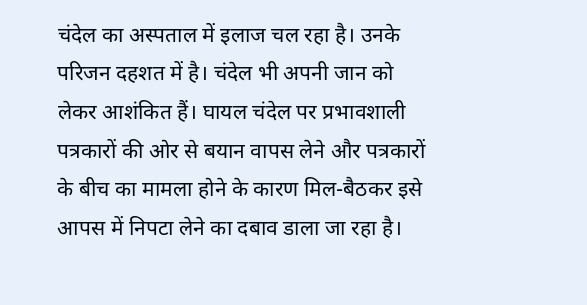चंदेल का अस्पताल में इलाज चल रहा है। उनके परिजन दहशत में है। चंदेल भी अपनी जान को लेकर आशंकित हैं। घायल चंदेल पर प्रभावशाली पत्रकारों की ओर से बयान वापस लेने और पत्रकारों के बीच का मामला होने के कारण मिल-बैठकर इसे आपस में निपटा लेने का दबाव डाला जा रहा है।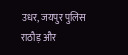उधर, जयपुर पुलिस राठौड़ और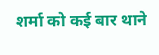शर्मा को कई बार थाने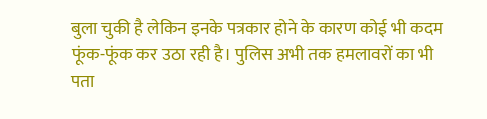बुला चुकी है लेकिन इनके पत्रकार होने के कारण कोई भी कदम फूंक-फूंक कर उठा रही है। पुलिस अभी तक हमलावरों का भी पता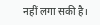नहीं लगा सकी है।